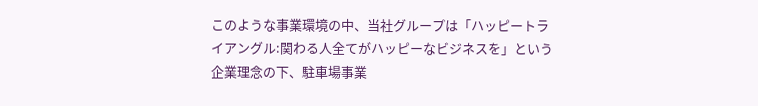このような事業環境の中、当社グループは「ハッピートライアングル:関わる人全てがハッピーなビジネスを」という企業理念の下、駐車場事業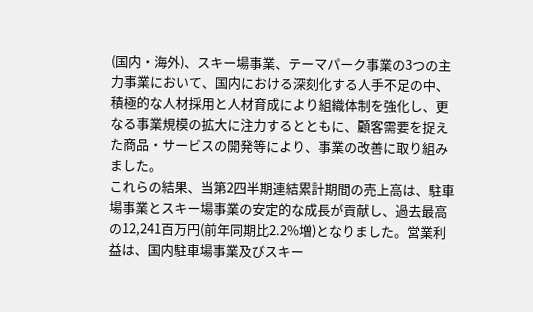(国内・海外)、スキー場事業、テーマパーク事業の3つの主力事業において、国内における深刻化する人手不足の中、積極的な人材採用と人材育成により組織体制を強化し、更なる事業規模の拡大に注力するとともに、顧客需要を捉えた商品・サービスの開発等により、事業の改善に取り組みました。
これらの結果、当第2四半期連結累計期間の売上高は、駐車場事業とスキー場事業の安定的な成長が貢献し、過去最高の12,241百万円(前年同期比2.2%増)となりました。営業利益は、国内駐車場事業及びスキー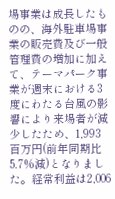場事業は成長したものの、海外駐車場事業の販売費及び一般管理費の増加に加えて、テーマパーク事業が週末における3度にわたる台風の影響により来場者が減少したため、1,993百万円(前年同期比5.7%減)となりました。経常利益は2,006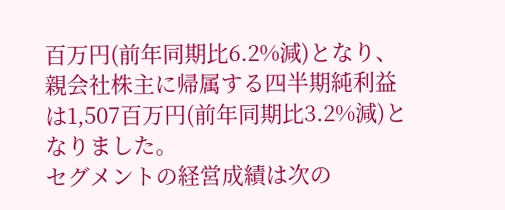百万円(前年同期比6.2%減)となり、親会社株主に帰属する四半期純利益は1,507百万円(前年同期比3.2%減)となりました。
セグメントの経営成績は次の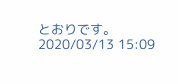とおりです。
2020/03/13 15:09